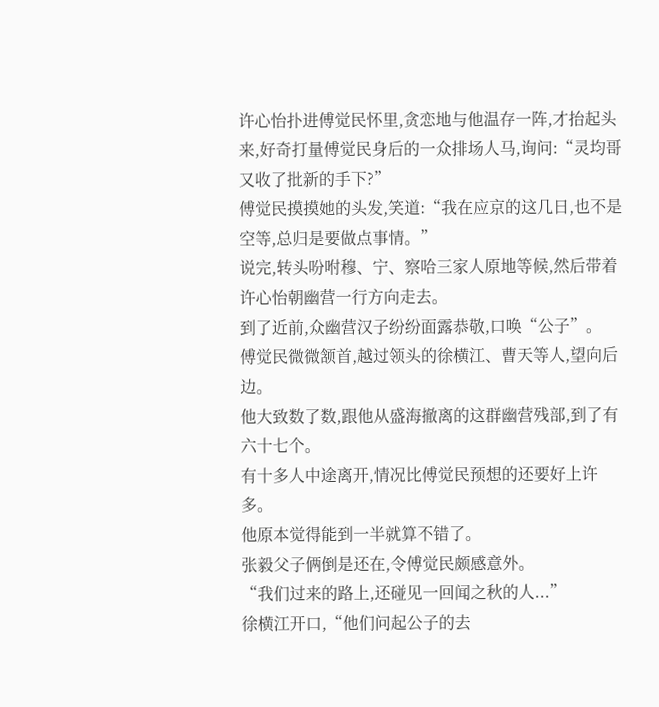许心怡扑进傅觉民怀里,贪恋地与他温存一阵,才抬起头来,好奇打量傅觉民身后的一众排场人马,询问:“灵均哥又收了批新的手下?”
傅觉民摸摸她的头发,笑道:“我在应京的这几日,也不是空等,总归是要做点事情。”
说完,转头吩咐穆、宁、察哈三家人原地等候,然后带着许心怡朝幽营一行方向走去。
到了近前,众幽营汉子纷纷面露恭敬,口唤“公子”。
傅觉民微微颔首,越过领头的徐横江、曹天等人,望向后边。
他大致数了数,跟他从盛海撤离的这群幽营残部,到了有六十七个。
有十多人中途离开,情况比傅觉民预想的还要好上许多。
他原本觉得能到一半就算不错了。
张毅父子俩倒是还在,令傅觉民颇感意外。
“我们过来的路上,还碰见一回闻之秋的人...”
徐横江开口,“他们问起公子的去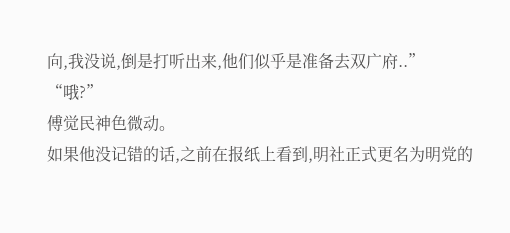向,我没说,倒是打听出来,他们似乎是准备去双广府..”
“哦?”
傅觉民神色微动。
如果他没记错的话,之前在报纸上看到,明社正式更名为明党的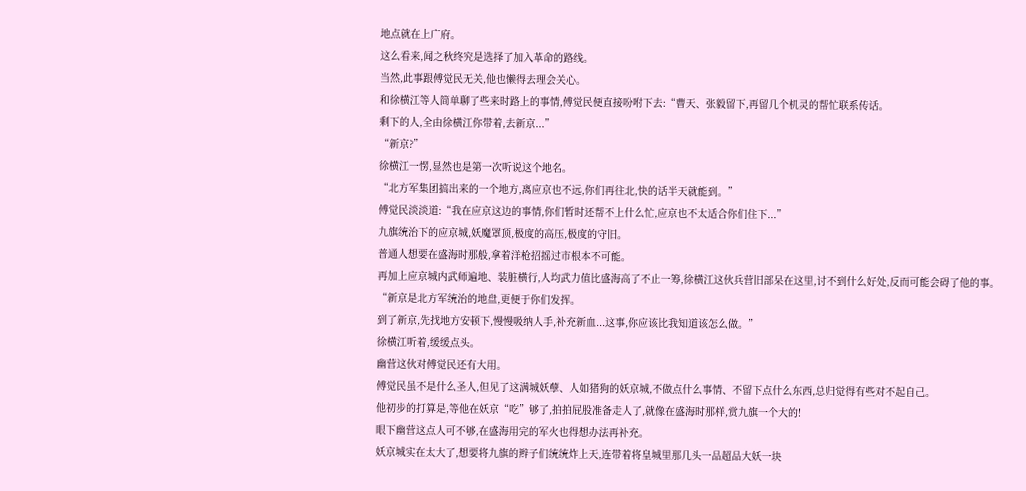地点就在上广府。
这么看来,闻之秋终究是选择了加入革命的路线。
当然,此事跟傅觉民无关,他也懒得去理会关心。
和徐横江等人简单聊了些来时路上的事情,傅觉民便直接吩咐下去:“曹天、张毅留下,再留几个机灵的帮忙联系传话。
剩下的人,全由徐横江你带着,去新京...”
“新京?”
徐横江一愣,显然也是第一次听说这个地名。
“北方军集团搞出来的一个地方,离应京也不远,你们再往北,快的话半天就能到。”
傅觉民淡淡道:“我在应京这边的事情,你们暂时还帮不上什么忙,应京也不太适合你们住下...”
九旗统治下的应京城,妖魔罩顶,极度的高压,极度的守旧。
普通人想要在盛海时那般,拿着洋枪招摇过市根本不可能。
再加上应京城内武师遍地、装脏横行,人均武力值比盛海高了不止一筹,徐横江这伙兵营旧部呆在这里,讨不到什么好处,反而可能会碍了他的事。
“新京是北方军统治的地盘,更便于你们发挥。
到了新京,先找地方安顿下,慢慢吸纳人手,补充新血...这事,你应该比我知道该怎么做。”
徐横江听着,缓缓点头。
幽营这伙对傅觉民还有大用。
傅觉民虽不是什么圣人,但见了这满城妖孽、人如猪狗的妖京城,不做点什么事情、不留下点什么东西,总归觉得有些对不起自己。
他初步的打算是,等他在妖京“吃”够了,拍拍屁股准备走人了,就像在盛海时那样,赏九旗一个大的!
眼下幽营这点人可不够,在盛海用完的军火也得想办法再补充。
妖京城实在太大了,想要将九旗的辫子们统统炸上天,连带着将皇城里那几头一品超品大妖一块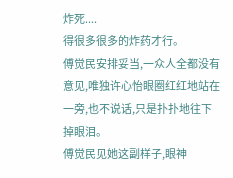炸死....
得很多很多的炸药才行。
傅觉民安排妥当,一众人全都没有意见,唯独许心怡眼圈红红地站在一旁,也不说话,只是扑扑地往下掉眼泪。
傅觉民见她这副样子,眼神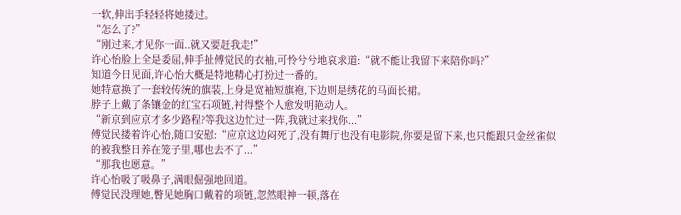一软,伸出手轻轻将她搂过。
“怎么了?”
“刚过来,才见你一面..就又要赶我走!”
许心怡脸上全是委屈,伸手扯傅觉民的衣袖,可怜兮兮地哀求道:“就不能让我留下来陪你吗?”
知道今日见面,许心怡大概是特地精心打扮过一番的。
她特意换了一套较传统的旗装,上身是宽袖短旗袍,下边则是绣花的马面长裙。
脖子上戴了条镶金的红宝石项链,衬得整个人愈发明艳动人。
“新京到应京才多少路程?等我这边忙过一阵,我就过来找你...”
傅觉民搂着许心怡,随口安慰:“应京这边闷死了,没有舞厅也没有电影院,你要是留下来,也只能跟只金丝雀似的被我整日养在笼子里,哪也去不了...”
“那我也愿意。”
许心怡吸了吸鼻子,满眼倔强地回道。
傅觉民没理她,瞥见她胸口戴着的项链,忽然眼神一顿,落在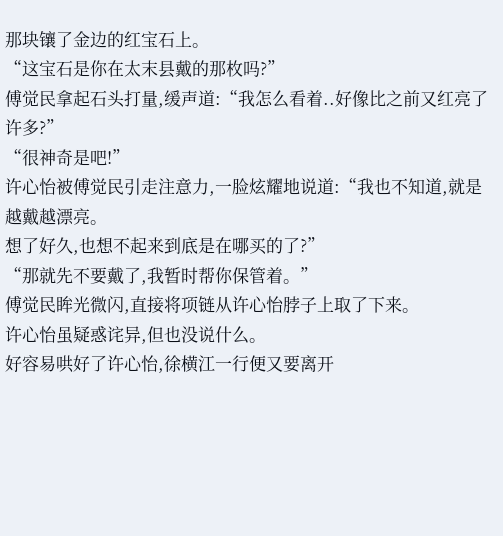那块镶了金边的红宝石上。
“这宝石是你在太末县戴的那枚吗?”
傅觉民拿起石头打量,缓声道:“我怎么看着..好像比之前又红亮了许多?”
“很神奇是吧!”
许心怡被傅觉民引走注意力,一脸炫耀地说道:“我也不知道,就是越戴越漂亮。
想了好久,也想不起来到底是在哪买的了?”
“那就先不要戴了,我暂时帮你保管着。”
傅觉民眸光微闪,直接将项链从许心怡脖子上取了下来。
许心怡虽疑惑诧异,但也没说什么。
好容易哄好了许心怡,徐横江一行便又要离开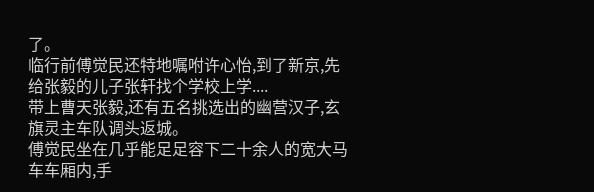了。
临行前傅觉民还特地嘱咐许心怡,到了新京,先给张毅的儿子张轩找个学校上学....
带上曹天张毅,还有五名挑选出的幽营汉子,玄旗灵主车队调头返城。
傅觉民坐在几乎能足足容下二十余人的宽大马车车厢内,手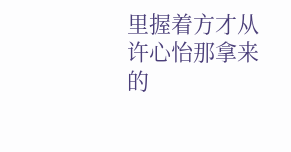里握着方才从许心怡那拿来的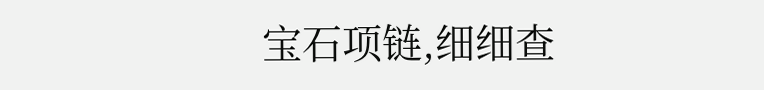宝石项链,细细查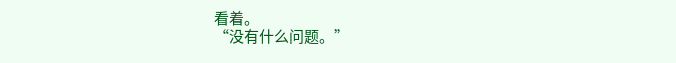看着。
“没有什么问题。”